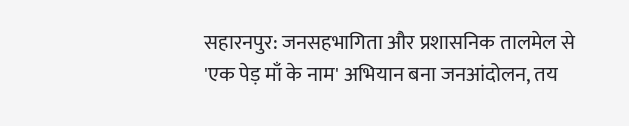सहारनपुर: जनसहभागिता और प्रशासनिक तालमेल से 'एक पेड़ माँ के नाम' अभियान बना जनआंदोलन, तय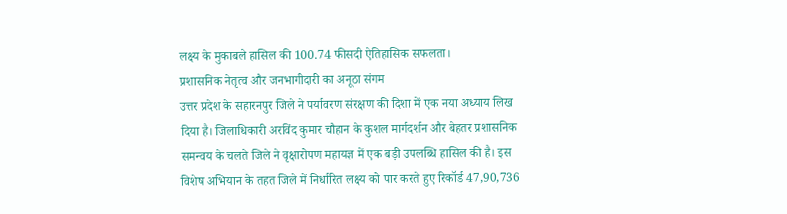लक्ष्य के मुकाबले हासिल की 100.74 फीसदी ऐतिहासिक सफलता।
प्रशासनिक नेतृत्व और जनभागीदारी का अनूठा संगम
उत्तर प्रदेश के सहारनपुर जिले ने पर्यावरण संरक्षण की दिशा में एक नया अध्याय लिख दिया है। जिलाधिकारी अरविंद कुमार चौहान के कुशल मार्गदर्शन और बेहतर प्रशासनिक समन्वय के चलते जिले ने वृक्षारोपण महायज्ञ में एक बड़ी उपलब्धि हासिल की है। इस विशेष अभियान के तहत जिले में निर्धारित लक्ष्य को पार करते हुए रिकॉर्ड 47,90,736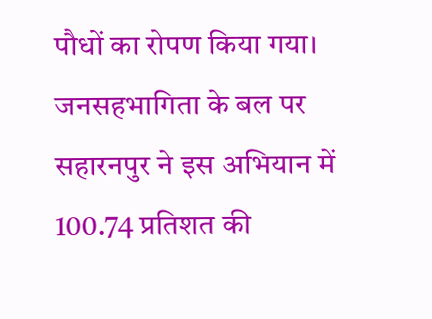पौधों का रोपण किया गया। जनसहभागिता के बल पर सहारनपुर ने इस अभियान में 100.74 प्रतिशत की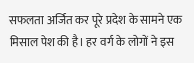सफलता अर्जित कर पूरे प्रदेश के सामने एक मिसाल पेश की है। हर वर्ग के लोगों ने इस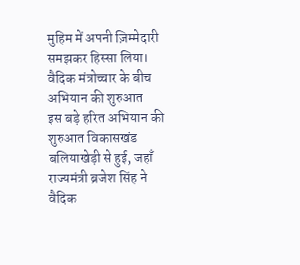मुहिम में अपनी ज़िम्मेदारी समझकर हिस्सा लिया।
वैदिक मंत्रोच्चार के बीच अभियान की शुरुआत
इस बड़े हरित अभियान की शुरुआत विकासखंड बलियाखेड़ी से हुई, जहाँ राज्यमंत्री ब्रजेश सिंह ने वैदिक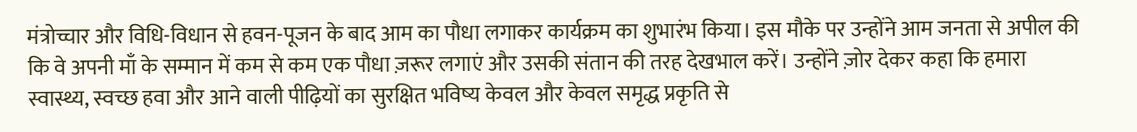मंत्रोच्चार और विधि-विधान से हवन-पूजन के बाद आम का पौधा लगाकर कार्यक्रम का शुभारंभ किया। इस मौके पर उन्होंने आम जनता से अपील की कि वे अपनी माँ के सम्मान में कम से कम एक पौधा ज़रूर लगाएं और उसकी संतान की तरह देखभाल करें। उन्होंने ज़ोर देकर कहा कि हमारा स्वास्थ्य, स्वच्छ हवा और आने वाली पीढ़ियों का सुरक्षित भविष्य केवल और केवल समृद्ध प्रकृति से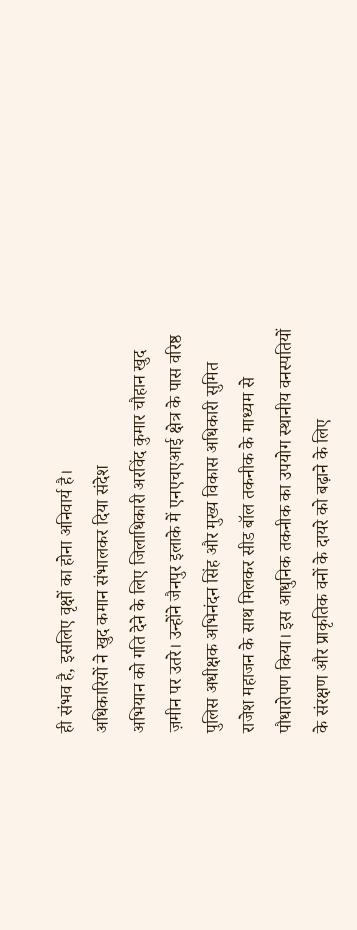ही संभव है, इसलिए वृक्षों का होना अनिवार्य है।
अधिकारियों ने खुद कमान संभालकर दिया संदेश
अभियान को गति देने के लिए जिलाधिकारी अरविंद कुमार चौहान खुद ज़मीन पर उतरे। उन्होंने जैनपुर इलाके में एनएचएआई क्षेत्र के पास वरिष्ठ पुलिस अधीक्षक अभिनंदन सिंह और मुख्य विकास अधिकारी सुमित राजेश महाजन के साथ मिलकर सीड बॉल तकनीक के माध्यम से पौधारोपण किया। इस आधुनिक तकनीक का उपयोग स्थानीय वनस्पतियों के संरक्षण और प्राकृतिक वनों के दायरे को बढ़ाने के लिए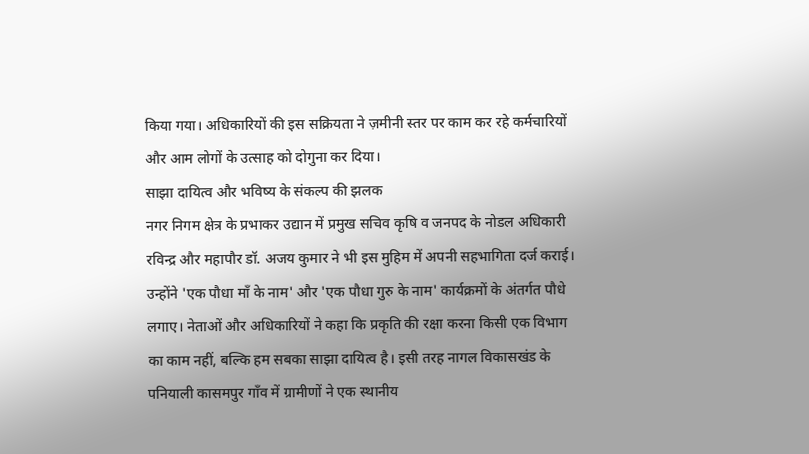किया गया। अधिकारियों की इस सक्रियता ने ज़मीनी स्तर पर काम कर रहे कर्मचारियों और आम लोगों के उत्साह को दोगुना कर दिया।
साझा दायित्व और भविष्य के संकल्प की झलक
नगर निगम क्षेत्र के प्रभाकर उद्यान में प्रमुख सचिव कृषि व जनपद के नोडल अधिकारी रविन्द्र और महापौर डॉ. अजय कुमार ने भी इस मुहिम में अपनी सहभागिता दर्ज कराई। उन्होंने 'एक पौधा माँ के नाम' और 'एक पौधा गुरु के नाम' कार्यक्रमों के अंतर्गत पौधे लगाए। नेताओं और अधिकारियों ने कहा कि प्रकृति की रक्षा करना किसी एक विभाग का काम नहीं, बल्कि हम सबका साझा दायित्व है। इसी तरह नागल विकासखंड के पनियाली कासमपुर गाँव में ग्रामीणों ने एक स्थानीय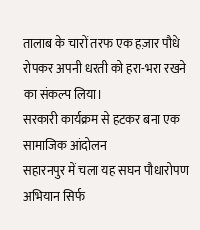तालाब के चारों तरफ एक हज़ार पौधे रोपकर अपनी धरती को हरा-भरा रखने का संकल्प लिया।
सरकारी कार्यक्रम से हटकर बना एक सामाजिक आंदोलन
सहारनपुर में चला यह सघन पौधारोपण अभियान सिर्फ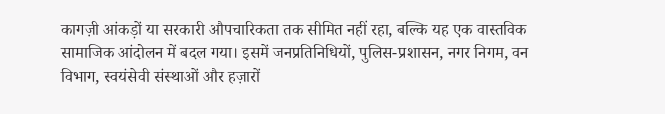कागज़ी आंकड़ों या सरकारी औपचारिकता तक सीमित नहीं रहा, बल्कि यह एक वास्तविक सामाजिक आंदोलन में बदल गया। इसमें जनप्रतिनिधियों, पुलिस-प्रशासन, नगर निगम, वन विभाग, स्वयंसेवी संस्थाओं और हज़ारों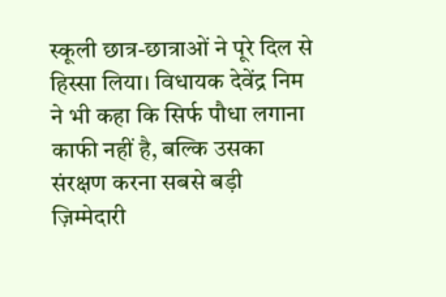स्कूली छात्र-छात्राओं ने पूरे दिल से हिस्सा लिया। विधायक देवेंद्र निम ने भी कहा कि सिर्फ पौधा लगाना काफी नहीं है, बल्कि उसका संरक्षण करना सबसे बड़ी ज़िम्मेदारी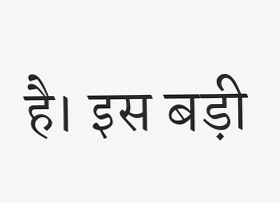है। इस बड़ी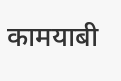कामयाबी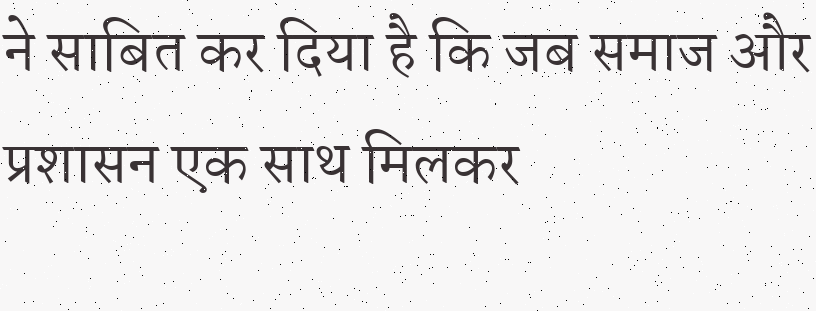ने साबित कर दिया है कि जब समाज और प्रशासन एक साथ मिलकर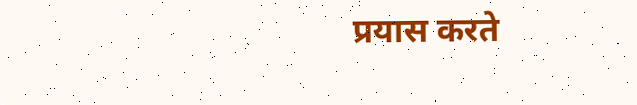प्रयास करते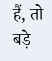हैं, तो बड़े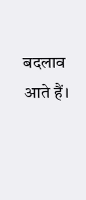बदलाव आते हैं।